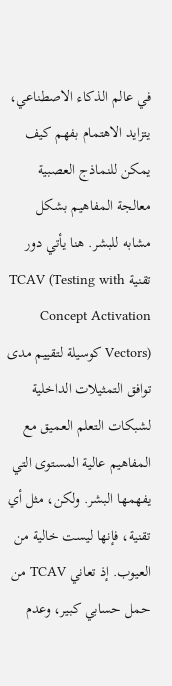في عالم الذكاء الاصطناعي، يتزايد الاهتمام بفهم كيف يمكن للنماذج العصبية معالجة المفاهيم بشكل مشابه للبشر. هنا يأتي دور تقنية TCAV (Testing with Concept Activation Vectors) كوسيلة لتقييم مدى توافق التمثيلات الداخلية لشبكات التعلم العميق مع المفاهيم عالية المستوى التي يفهمها البشر. ولكن، مثل أي تقنية، فإنها ليست خالية من العيوب. إذ تعاني TCAV من حمل حسابي كبير، وعدم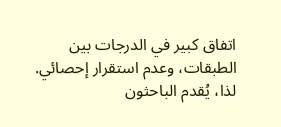اتفاق كبير في الدرجات بين الطبقات، وعدم استقرار إحصائي.
لذا، يُقدم الباحثون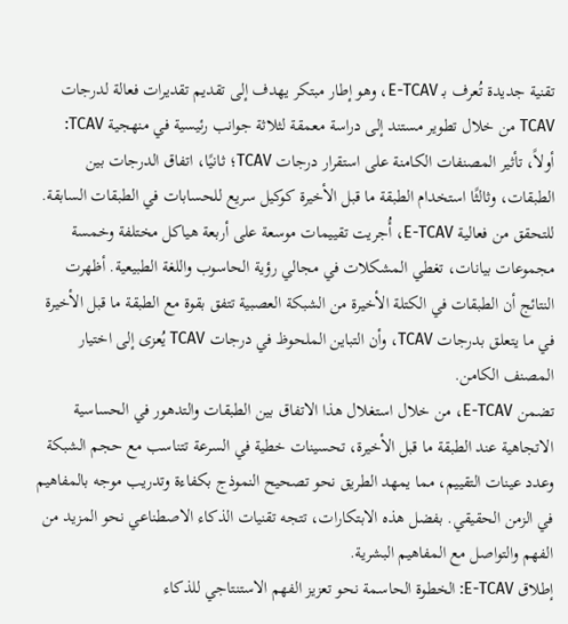تقنية جديدة تُعرف بـ E-TCAV، وهو إطار مبتكر يهدف إلى تقديم تقديرات فعالة لدرجات TCAV من خلال تطوير مستند إلى دراسة معمقة لثلاثة جوانب رئيسية في منهجية TCAV: أولاً، تأثير المصنفات الكامنة على استقرار درجات TCAV؛ ثانيًا، اتفاق الدرجات بين الطبقات، وثالثًا استخدام الطبقة ما قبل الأخيرة كوكيل سريع للحسابات في الطبقات السابقة.
للتحقق من فعالية E-TCAV، أُجريت تقييمات موسعة على أربعة هياكل مختلفة وخمسة مجموعات بيانات، تغطي المشكلات في مجالي رؤية الحاسوب واللغة الطبيعية. أظهرت النتائج أن الطبقات في الكتلة الأخيرة من الشبكة العصبية تتفق بقوة مع الطبقة ما قبل الأخيرة في ما يتعلق بدرجات TCAV، وأن التباين الملحوظ في درجات TCAV يُعزى إلى اختيار المصنف الكامن.
تضمن E-TCAV، من خلال استغلال هذا الاتفاق بين الطبقات والتدهور في الحساسية الاتجاهية عند الطبقة ما قبل الأخيرة، تحسينات خطية في السرعة تتناسب مع حجم الشبكة وعدد عينات التقييم، مما يمهد الطريق نحو تصحيح النموذج بكفاءة وتدريب موجه بالمفاهيم في الزمن الحقيقي. بفضل هذه الابتكارات، تتجه تقنيات الذكاء الاصطناعي نحو المزيد من الفهم والتواصل مع المفاهيم البشرية.
إطلاق E-TCAV: الخطوة الحاسمة نحو تعزيز الفهم الاستنتاجي للذكاء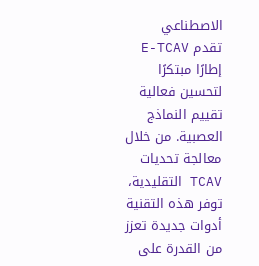الاصطناعي
تقدم E-TCAV إطارًا مبتكرًا لتحسين فعالية تقييم النماذج العصبية. من خلال معالجة تحديات TCAV التقليدية، توفر هذه التقنية أدوات جديدة تعزز من القدرة على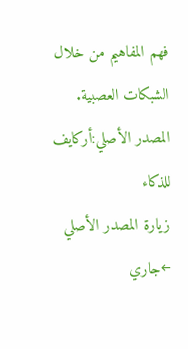فهم المفاهيم من خلال الشبكات العصبية.
المصدر الأصلي:أركايف للذكاء
زيارة المصدر الأصلي ←جاري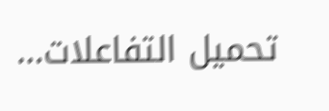تحميل التفاعلات...